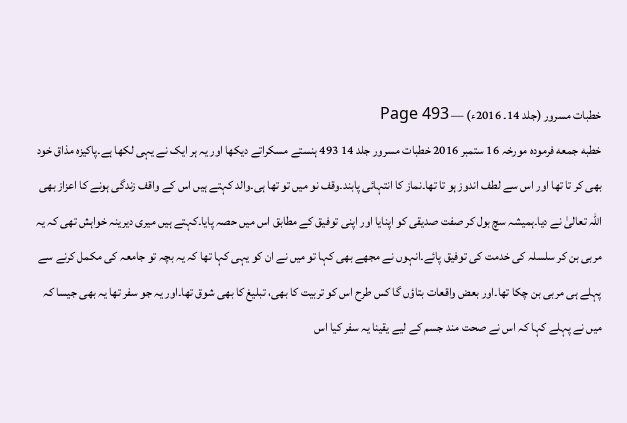خطبات مسرور (جلد 14۔ 2016ء) — Page 493
خطبه جمعه فرمودہ مورخہ 16 ستمبر 2016 خطبات مسرور جلد 14 493 ہنستے مسکراتے دیکھا اور یہ ہر ایک نے یہی لکھا ہے۔پاکیزہ مذاق خود بھی کر تا تھا اور اس سے لطف اندوز ہو تا تھا۔نماز کا انتہائی پابند۔وقف نو میں تو تھا ہی۔والد کہتے ہیں اس کے واقف زندگی ہونے کا اعزاز بھی اللہ تعالیٰ نے دیا۔ہمیشہ سچ بول کر صفت صدیقی کو اپنایا اور اپنی توفیق کے مطابق اس میں حصہ پایا۔کہتے ہیں میری دیرینہ خواہش تھی کہ یہ مربی بن کر سلسلہ کی خدمت کی توفیق پائے۔انہوں نے مجھے بھی کہا تو میں نے ان کو یہی کہا تھا کہ یہ بچہ تو جامعہ کی مکمل کرنے سے پہلے ہی مربی بن چکا تھا۔اور بعض واقعات بتاؤں گا کس طرح اس کو تربیت کا بھی، تبلیغ کا بھی شوق تھا۔اور یہ جو سفر تھا یہ بھی جیسا کہ میں نے پہلے کہا کہ اس نے صحت مند جسم کے لیے یقینا یہ سفر کیا اس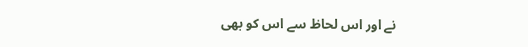نے اور اس لحاظ سے اس کو بھی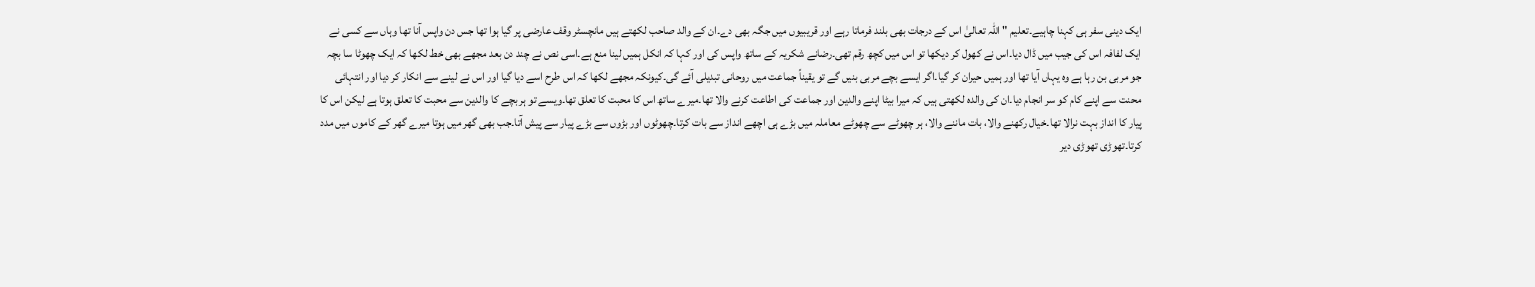ایک دینی سفر ہی کہنا چاہیے۔تعلیم " اللہ تعالیٰ اس کے درجات بھی بلند فرماتا رہے اور قریبیوں میں جگہ بھی دے۔ان کے والد صاحب لکھتے ہیں مانچسٹر وقف عارضی پر گیا ہوا تھا جس دن واپس آنا تھا وہاں سے کسی نے ایک لفافہ اس کی جیب میں ڈال دیا۔اس نے کھول کر دیکھا تو اس میں کچھ رقم تھی۔رضانے شکریہ کے ساتھ واپس کی اور کہا کہ انکل ہمیں لینا منع ہے۔اسی نص نے چند دن بعد مجھے بھی خط لکھا کہ ایک چھوٹا سا بچہ جو مربی بن رہا ہے وہ یہاں آیا تھا اور ہمیں حیران کر گیا۔اگر ایسے بچے مربی بنیں گے تو یقیناً جماعت میں روحانی تبدیلی آئے گی۔کیونکہ مجھے لکھا کہ اس طرح اسے دیا گیا اور اس نے لینے سے انکار کر دیا اور انتہائی محنت سے اپنے کام کو سر انجام دیا۔ان کی والدہ لکھتی ہیں کہ میرا بیٹا اپنے والدین اور جماعت کی اطاعت کرنے والا تھا۔میرے ساتھ اس کا محبت کا تعلق تھا۔ویسے تو ہر بچے کا والدین سے محبت کا تعلق ہوتا ہے لیکن اس کا پیار کا انداز بہت نرالا تھا۔خیال رکھنے والا، بات ماننے والا، ہر چھوٹے سے چھوٹے معاملہ میں بڑے ہی اچھے انداز سے بات کرتا۔چھوٹوں اور بڑوں سے بڑے پیار سے پیش آتا۔جب بھی گھر میں ہوتا میرے گھر کے کاموں میں مدد کرتا۔تھوڑی تھوڑی دیر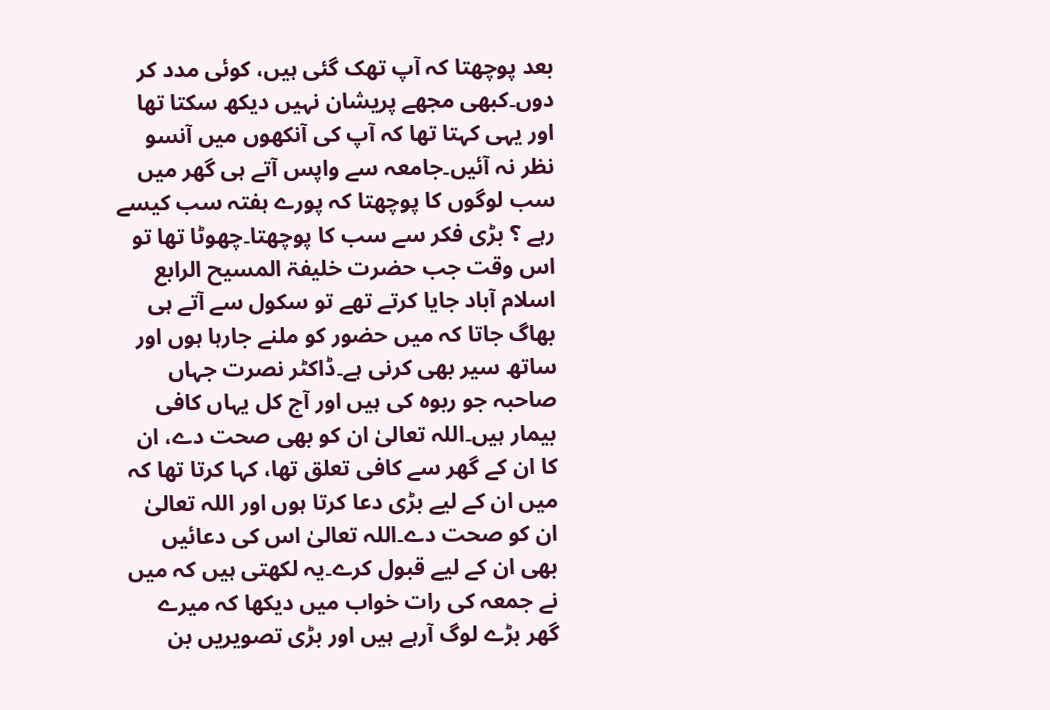بعد پوچھتا کہ آپ تھک گئی ہیں، کوئی مدد کر دوں۔کبھی مجھے پریشان نہیں دیکھ سکتا تھا اور یہی کہتا تھا کہ آپ کی آنکھوں میں آنسو نظر نہ آئیں۔جامعہ سے واپس آتے ہی گھر میں سب لوگوں کا پوچھتا کہ پورے ہفتہ سب کیسے رہے ؟ بڑی فکر سے سب کا پوچھتا۔چھوٹا تھا تو اس وقت جب حضرت خلیفۃ المسیح الرابع اسلام آباد جایا کرتے تھے تو سکول سے آتے ہی بھاگ جاتا کہ میں حضور کو ملنے جارہا ہوں اور ساتھ سیر بھی کرنی ہے۔ڈاکٹر نصرت جہاں صاحبہ جو ربوہ کی ہیں اور آج کل یہاں کافی بیمار ہیں۔اللہ تعالیٰ ان کو بھی صحت دے، ان کا ان کے گھر سے کافی تعلق تھا، کہا کرتا تھا کہ میں ان کے لیے بڑی دعا کرتا ہوں اور اللہ تعالیٰ ان کو صحت دے۔اللہ تعالیٰ اس کی دعائیں بھی ان کے لیے قبول کرے۔یہ لکھتی ہیں کہ میں نے جمعہ کی رات خواب میں دیکھا کہ میرے گھر بڑے لوگ آرہے ہیں اور بڑی تصویریں بن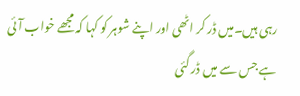رہی ہیں۔میں ڈر کر اٹھی اور اپنے شوہر کو کہا کہ مجھے خواب آئی ہے جس سے میں ڈر گئی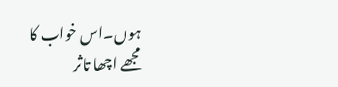ہوں۔اس خواب کا مجھے اچھا تاثر